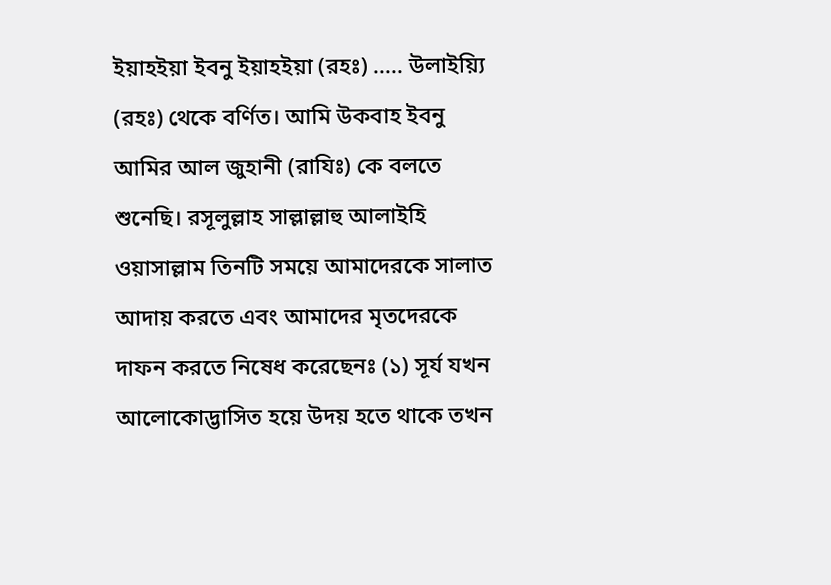ইয়াহইয়া ইবনু ইয়াহইয়া (রহঃ) ..... উলাইয়্যি (রহঃ) থেকে বর্ণিত। আমি উকবাহ ইবনু আমির আল জুহানী (রাযিঃ) কে বলতে শুনেছি। রসূলুল্লাহ সাল্লাল্লাহু আলাইহি ওয়াসাল্লাম তিনটি সময়ে আমাদেরকে সালাত আদায় করতে এবং আমাদের মৃতদেরকে দাফন করতে নিষেধ করেছেনঃ (১) সূর্য যখন আলোকোদ্ভাসিত হয়ে উদয় হতে থাকে তখন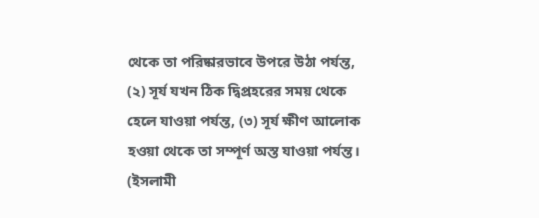থেকে তা পরিষ্কারভাবে উপরে উঠা পর্যন্ত, (২) সূর্য যখন ঠিক দ্বিপ্রহরের সময় থেকে হেলে যাওয়া পর্যন্ত, (৩) সূর্য ক্ষীণ আলোক হওয়া থেকে তা সম্পূর্ণ অস্ত যাওয়া পর্যন্ত। (ইসলামী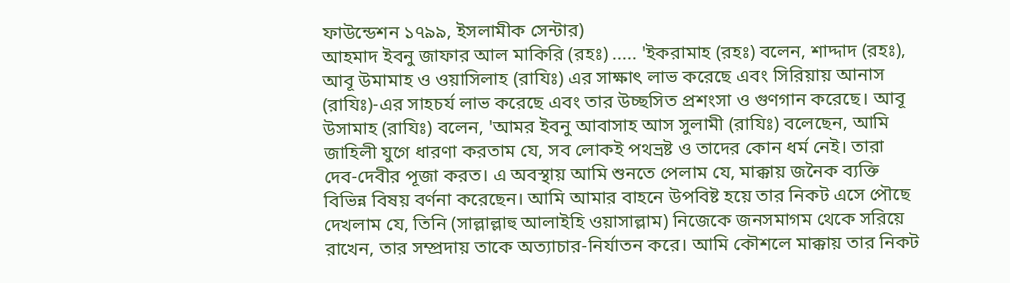ফাউন্ডেশন ১৭৯৯, ইসলামীক সেন্টার)
আহমাদ ইবনু জাফার আল মাকিরি (রহঃ) ..... 'ইকরামাহ (রহঃ) বলেন, শাদ্দাদ (রহঃ), আবূ উমামাহ ও ওয়াসিলাহ (রাযিঃ) এর সাক্ষাৎ লাভ করেছে এবং সিরিয়ায় আনাস (রাযিঃ)-এর সাহচর্য লাভ করেছে এবং তার উচ্ছসিত প্রশংসা ও গুণগান করেছে। আবূ উসামাহ (রাযিঃ) বলেন, 'আমর ইবনু আবাসাহ আস সুলামী (রাযিঃ) বলেছেন, আমি জাহিলী যুগে ধারণা করতাম যে, সব লোকই পথভ্রষ্ট ও তাদের কোন ধর্ম নেই। তারা দেব-দেবীর পূজা করত। এ অবস্থায় আমি শুনতে পেলাম যে, মাক্কায় জনৈক ব্যক্তি বিভিন্ন বিষয় বর্ণনা করেছেন। আমি আমার বাহনে উপবিষ্ট হয়ে তার নিকট এসে পৌছে দেখলাম যে, তিনি (সাল্লাল্লাহু আলাইহি ওয়াসাল্লাম) নিজেকে জনসমাগম থেকে সরিয়ে রাখেন, তার সম্প্রদায় তাকে অত্যাচার-নির্যাতন করে। আমি কৌশলে মাক্কায় তার নিকট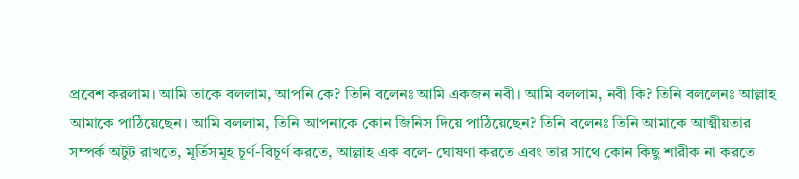প্রবেশ করলাম। আমি তাকে বললাম, আপনি কে? তিনি বলেনঃ আমি একজন নবী। আমি বললাম, নবী কি? তিনি বললেনঃ আল্লাহ আমাকে পাঠিয়েছেন। আমি বললাম, তিনি আপনাকে কোন জিনিস দিয়ে পাঠিয়েছেন? তিনি বলেনঃ তিনি আমাকে আত্মীয়তার সম্পর্ক অটুট রাখতে, মূর্তিসমূহ চূর্ণ-বিচূর্ণ করতে, আল্লাহ এক বলে- ঘোষণা করতে এবং তার সাথে কোন কিছু শারীক না করতে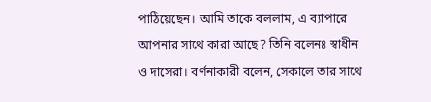পাঠিয়েছেন। আমি তাকে বললাম, এ ব্যাপারে আপনার সাথে কারা আছে? তিনি বলেনঃ স্বাধীন ও দাসেরা। বর্ণনাকারী বলেন, সেকালে তার সাথে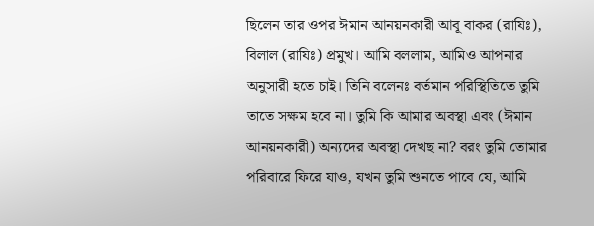ছিলেন তার ওপর ঈমান আনয়নকারী আবূ বাকর (রাযিঃ), বিলাল (রাযিঃ) প্রমুখ। আমি বললাম, আমিও আপনার অনুসারী হতে চাই। তিনি বলেনঃ বর্তমান পরিস্থিতিতে তুমি তাতে সক্ষম হবে না। তুমি কি আমার অবস্থা এবং (ঈমান আনয়নকারী) অন্যদের অবস্থা দেখছ না? বরং তুমি তোমার পরিবারে ফিরে যাও, যখন তুমি শুনতে পাবে যে, আমি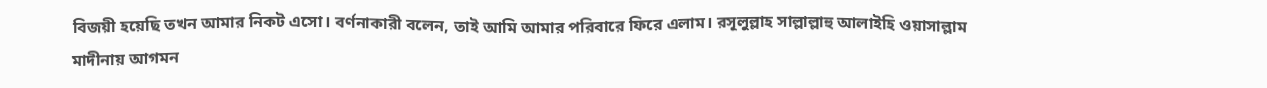বিজয়ী হয়েছি তখন আমার নিকট এসো। বর্ণনাকারী বলেন, তাই আমি আমার পরিবারে ফিরে এলাম। রসূলুল্লাহ সাল্লাল্লাহু আলাইহি ওয়াসাল্লাম মাদীনায় আগমন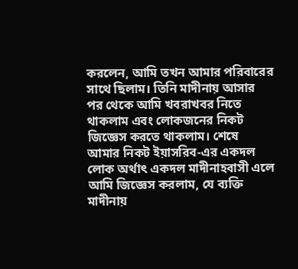করলেন, আমি তখন আমার পরিবারের সাথে ছিলাম। তিনি মাদীনায় আসার পর থেকে আমি খবরাখবর নিতে থাকলাম এবং লোকজনের নিকট জিজ্ঞেস করতে থাকলাম। শেষে আমার নিকট ইয়াসরিব-এর একদল লোক অর্থাৎ একদল মাদীনাহবাসী এলে আমি জিজ্ঞেস করলাম, যে ব্যক্তি মাদীনায়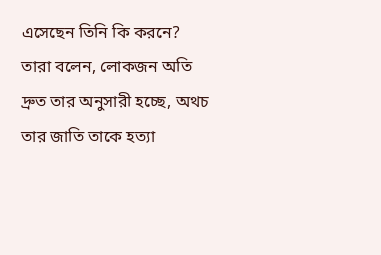এসেছেন তিনি কি করনে? তারা বলেন, লোকজন অতি দ্রুত তার অনুসারী হচ্ছে, অথচ তার জাতি তাকে হত্যা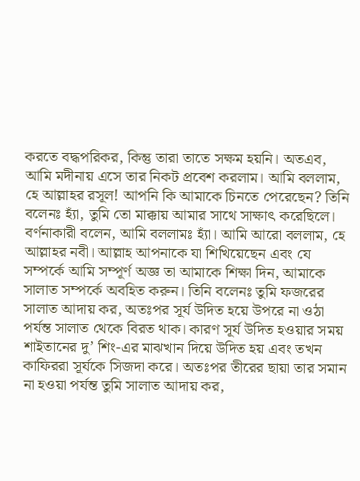করতে বদ্ধপরিকর, কিন্তু তারা তাতে সক্ষম হয়নি। অতএব, আমি মদীনায় এসে তার নিকট প্রবেশ করলাম। আমি বললাম, হে আল্লাহর রসূল! আপনি কি আমাকে চিনতে পেরেছেন? তিনি বলেনঃ হ্যাঁ, তুমি তো মাক্কায় আমার সাথে সাক্ষাৎ করেছিলে। বর্ণনাকারী বলেন, আমি বললামঃ হ্যাঁ। আমি আরো বললাম, হে আল্লাহর নবী। আল্লাহ আপনাকে যা শিখিয়েছেন এবং যে সম্পর্কে আমি সম্পূর্ণ অজ্ঞ তা আমাকে শিক্ষা দিন, আমাকে সালাত সম্পর্কে অবহিত করুন। তিনি বলেনঃ তুমি ফজরের সালাত আদায় কর, অতঃপর সূর্য উদিত হয়ে উপরে না ওঠা পর্যন্ত সালাত থেকে বিরত থাক। কারণ সূর্য উদিত হওয়ার সময় শাইতানের দু’ শিং-এর মাঝখান দিয়ে উদিত হয় এবং তখন কাফিররা সূর্যকে সিজদা করে। অতঃপর তীরের ছায়া তার সমান না হওয়া পর্যন্ত তুমি সালাত আদায় কর,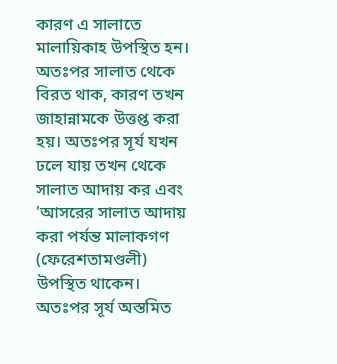কারণ এ সালাতে মালায়িকাহ উপস্থিত হন। অতঃপর সালাত থেকে বিরত থাক, কারণ তখন জাহান্নামকে উত্তপ্ত করা হয়। অতঃপর সূর্য যখন ঢলে যায় তখন থেকে সালাত আদায় কর এবং 'আসরের সালাত আদায় করা পর্যন্ত মালাকগণ (ফেরেশতামণ্ডলী) উপস্থিত থাকেন। অতঃপর সূর্য অস্তমিত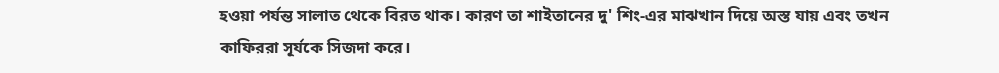হওয়া পর্যন্ত সালাত থেকে বিরত থাক। কারণ তা শাইতানের দু' শিং-এর মাঝখান দিয়ে অস্ত যায় এবং তখন কাফিররা সূর্যকে সিজদা করে।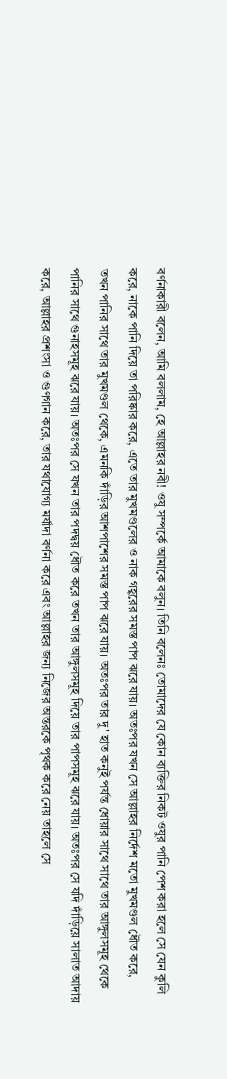বর্ণনাকারী বলেন, আমি বললাম, হে আল্লাহর নবী! ওযু সম্পর্কে আমাকে বলুন। তিনি বলেনঃ তোমাদের যে কোন ব্যক্তির নিকট ওযুর পানি পেশ করা হলে সে যেন কুলি করে, নাকে পানি দিয়ে তা পরিষ্কার করে, এতে তার মুখমণ্ডলের ও নাক গহ্বরের সমস্ত পাপ ঝরে যায়। অতঃপর যখন সে আল্লাহর নির্দেশ মতো মুখমণ্ডল ধৌত করে, তখন পানির সাথে তার মুখমণ্ডল থেকে, এমনকি দাঁড়ির আশপাশের সমস্ত পাপ ঝরে যায়। অতঃপর তার দু' হাত কনুই পর্যন্ত ধোয়ার সাথে সাথে তার আঙ্গুলসমূহ থেকে পানির সাথে গুনাহসমূহ ঝরে যায়। অতঃপর সে যখন তার পদদ্বয় ধৌত করে তখন তার আঙ্গুলসমূহ দিয়ে তার পাপসমূহ ঝরে যায়। অতঃপর সে যদি দাঁড়িয়ে সালাত আদায় করে, আল্লাহর প্রশংসা ও গুণগান করে, তার যথাযোগ্য মর্যাদা বর্ণনা করে এবং আল্লাহর জন্য নিজের অন্তরকে পৃথক করে নেয় তাহলে সে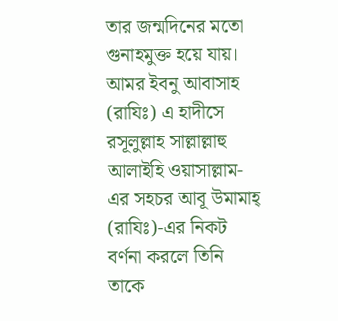তার জন্মদিনের মতো গুনাহমুক্ত হয়ে যায়। আমর ইবনু আবাসাহ (রাযিঃ) এ হাদীসে রসূলুল্লাহ সাল্লাল্লাহু আলাইহি ওয়াসাল্লাম-এর সহচর আবূ উমামাহ্ (রাযিঃ)-এর নিকট বর্ণনা করলে তিনি তাকে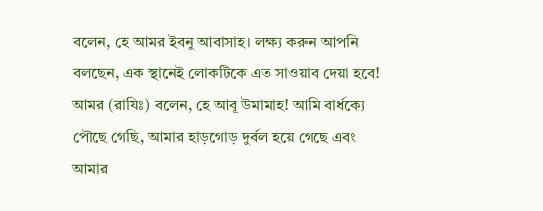বলেন, হে আমর ইবনু আবাসাহ। লক্ষ্য করুন আপনি বলছেন, এক স্থানেই লোকটিকে এত সাওয়াব দেয়া হবে! আমর (রাযিঃ) বলেন, হে আবূ উমামাহ! আমি বার্ধক্যে পৌছে গেছি, আমার হাড়গোড় দুর্বল হয়ে গেছে এবং আমার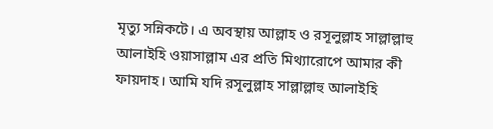মৃত্যু সন্নিকটে। এ অবস্থায় আল্লাহ ও রসূলুল্লাহ সাল্লাল্লাহু আলাইহি ওয়াসাল্লাম এর প্রতি মিথ্যারোপে আমার কী ফায়দাহ। আমি যদি রসূলুল্লাহ সাল্লাল্লাহু আলাইহি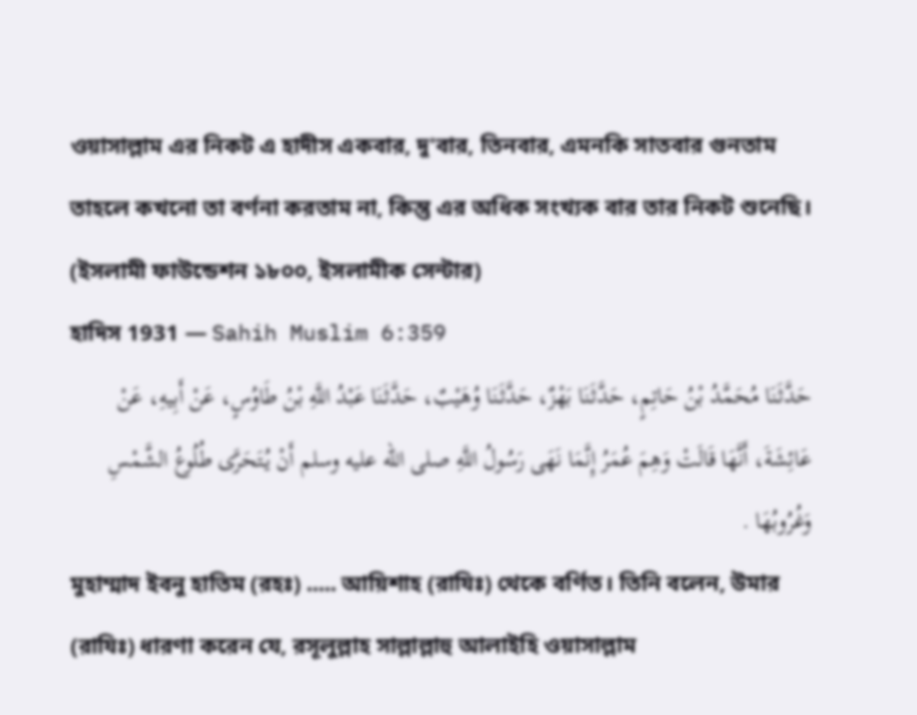ওয়াসাল্লাম এর নিকট এ হাদীস একবার, দু'বার, তিনবার, এমনকি সাতবার গুনতাম তাহলে কখনো তা বর্ণনা করতাম না, কিন্তু এর অধিক সংখ্যক বার তার নিকট শুনেছি। (ইসলামী ফাউন্ডেশন ১৮০০, ইসলামীক সেন্টার)
হাদিস 1931 — Sahih Muslim 6:359
حَدَّثَنَا مُحَمَّدُ بْنُ حَاتِمٍ، حَدَّثَنَا بَهْزٌ، حَدَّثَنَا وُهَيْبٌ، حَدَّثَنَا عَبْدُ اللَّهِ بْنُ طَاوُسٍ، عَنْ أَبِيهِ، عَنْ عَائِشَةَ، أَنَّهَا قَالَتْ وَهِمَ عُمَرُ إِنَّمَا نَهَى رَسُولُ اللَّهِ صلى الله عليه وسلم أَنْ يُتَحَرَّى طُلُوعُ الشَّمْسِ وَغُرُوبُهَا .
মুহাম্মাদ ইবনু হাতিম (রহঃ) ..... আয়িশাহ (রাযিঃ) থেকে বর্ণিত। তিনি বলেন, উমার (রাযিঃ) ধারণা করেন যে, রসূলুল্লাহ সাল্লাল্লাহু আলাইহি ওয়াসাল্লাম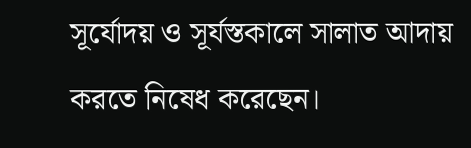সূর্যোদয় ও সূর্যস্তকালে সালাত আদায় করতে নিষেধ করেছেন।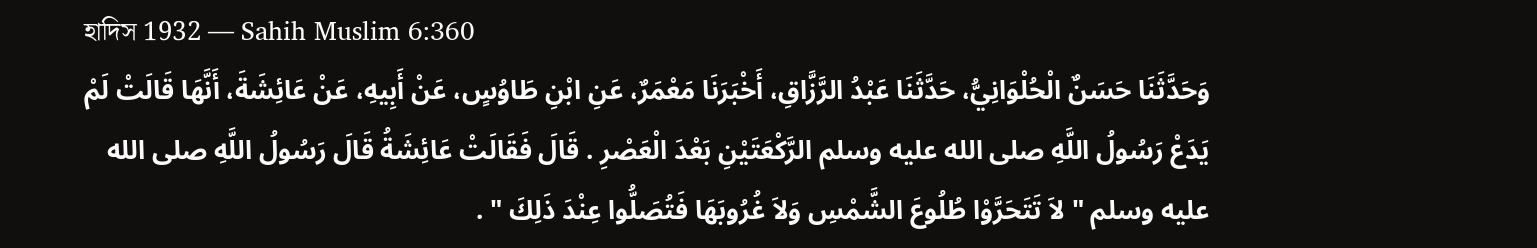হাদিস 1932 — Sahih Muslim 6:360
وَحَدَّثَنَا حَسَنٌ الْحُلْوَانِيُّ، حَدَّثَنَا عَبْدُ الرَّزَّاقِ، أَخْبَرَنَا مَعْمَرٌ، عَنِ ابْنِ طَاوُسٍ، عَنْ أَبِيهِ، عَنْ عَائِشَةَ، أَنَّهَا قَالَتْ لَمْ يَدَعْ رَسُولُ اللَّهِ صلى الله عليه وسلم الرَّكْعَتَيْنِ بَعْدَ الْعَصْرِ . قَالَ فَقَالَتْ عَائِشَةُ قَالَ رَسُولُ اللَّهِ صلى الله عليه وسلم " لاَ تَتَحَرَّوْا طُلُوعَ الشَّمْسِ وَلاَ غُرُوبَهَا فَتُصَلُّوا عِنْدَ ذَلِكَ " .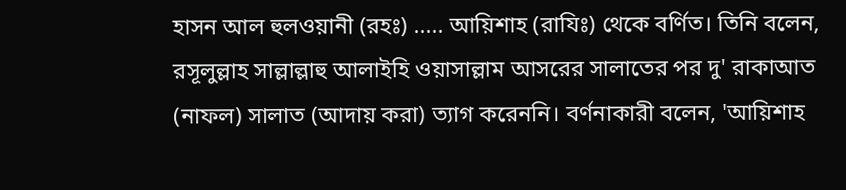হাসন আল হুলওয়ানী (রহঃ) ..... আয়িশাহ (রাযিঃ) থেকে বর্ণিত। তিনি বলেন, রসূলুল্লাহ সাল্লাল্লাহু আলাইহি ওয়াসাল্লাম আসরের সালাতের পর দু' রাকাআত (নাফল) সালাত (আদায় করা) ত্যাগ করেননি। বর্ণনাকারী বলেন, 'আয়িশাহ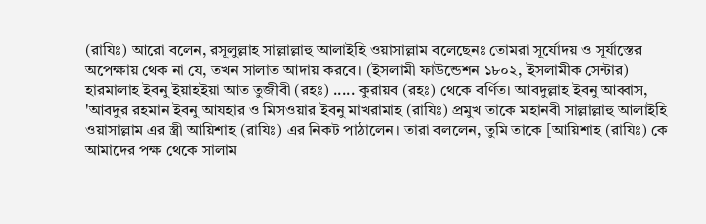(রাযিঃ) আরো বলেন, রসূলুল্লাহ সাল্লাল্লাহু আলাইহি ওয়াসাল্লাম বলেছেনঃ তোমরা সূর্যোদয় ও সূর্যাস্তের অপেক্ষায় থেক না যে, তখন সালাত আদায় করবে। (ইসলামী ফাউন্ডেশন ১৮০২, ইসলামীক সেন্টার)
হারমালাহ ইবনু ইয়াহইয়া আত তুজীবী (রহঃ) ..... কুরায়ব (রহঃ) থেকে বর্ণিত। আবদুল্লাহ ইবনু আব্বাস, 'আবদুর রহমান ইবনু আযহার ও মিসওয়ার ইবনু মাখরামাহ (রাযিঃ) প্রমুখ তাকে মহানবী সাল্লাল্লাহু আলাইহি ওয়াসাল্লাম এর স্ত্রী আয়িশাহ (রাযিঃ) এর নিকট পাঠালেন। তারা বললেন, তুমি তাকে [আয়িশাহ (রাযিঃ) কে আমাদের পক্ষ থেকে সালাম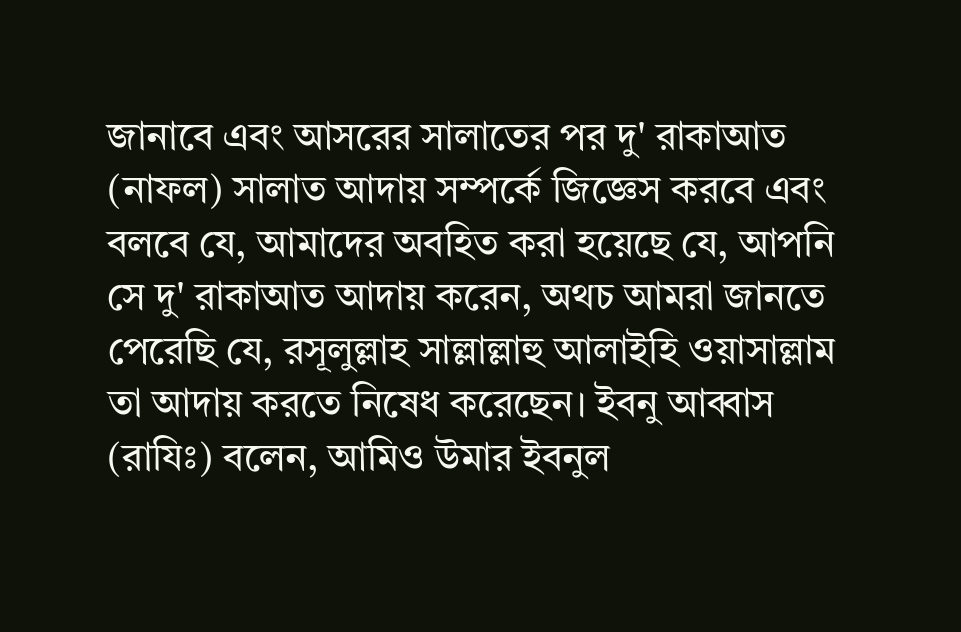জানাবে এবং আসরের সালাতের পর দু' রাকাআত (নাফল) সালাত আদায় সম্পর্কে জিজ্ঞেস করবে এবং বলবে যে, আমাদের অবহিত করা হয়েছে যে, আপনি সে দু' রাকাআত আদায় করেন, অথচ আমরা জানতে পেরেছি যে, রসূলুল্লাহ সাল্লাল্লাহু আলাইহি ওয়াসাল্লাম তা আদায় করতে নিষেধ করেছেন। ইবনু আব্বাস (রাযিঃ) বলেন, আমিও উমার ইবনুল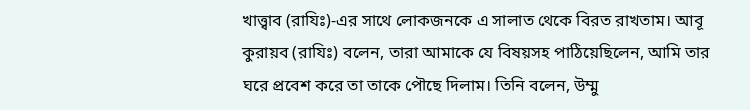খাত্ত্বাব (রাযিঃ)-এর সাথে লোকজনকে এ সালাত থেকে বিরত রাখতাম। আবূ কুরায়ব (রাযিঃ) বলেন, তারা আমাকে যে বিষয়সহ পাঠিয়েছিলেন, আমি তার ঘরে প্রবেশ করে তা তাকে পৌছে দিলাম। তিনি বলেন, উম্মু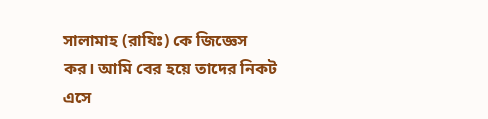সালামাহ (রাযিঃ) কে জিজ্ঞেস কর। আমি বের হয়ে তাদের নিকট এসে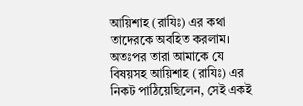আয়িশাহ (রাযিঃ) এর কথা তাদেরকে অবহিত করলাম। অতঃপর তারা আমাকে যে বিষয়সহ আয়িশাহ (রাযিঃ) এর নিকট পাঠিয়েছিলেন, সেই একই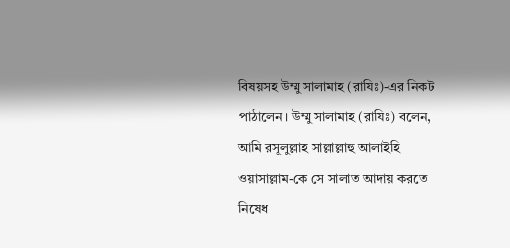বিষয়সহ উম্মু সালামাহ (রাযিঃ)-এর নিকট পাঠালেন। উম্মু সালামাহ (রাযিঃ) বলেন, আমি রসূলুল্লাহ সাল্লাল্লাহু আলাইহি ওয়াসাল্লাম-কে সে সালাত আদায় করতে নিষেধ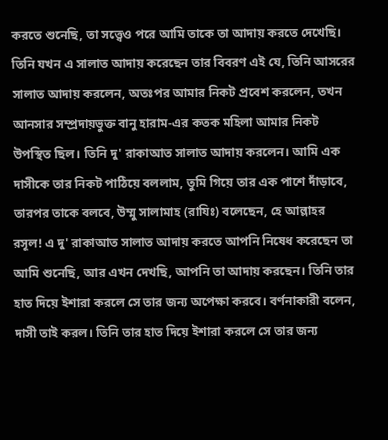করতে শুনেছি, তা সত্ত্বেও পরে আমি তাকে তা আদায় করতে দেখেছি। তিনি যখন এ সালাত আদায় করেছেন তার বিবরণ এই যে, তিনি আসরের সালাত আদায় করলেন, অতঃপর আমার নিকট প্রবেশ করলেন, তখন আনসার সম্প্রদায়ভুক্ত বানু হারাম-এর কতক মহিলা আমার নিকট উপস্থিত ছিল। তিনি দু' রাকাআত সালাত আদায় করলেন। আমি এক দাসীকে তার নিকট পাঠিয়ে বললাম, তুমি গিয়ে তার এক পাশে দাঁড়াবে, তারপর তাকে বলবে, উম্মু সালামাহ (রাযিঃ) বলেছেন, হে আল্লাহর রসূল! এ দু' রাকাআত সালাত আদায় করতে আপনি নিষেধ করেছেন তা আমি শুনেছি, আর এখন দেখছি, আপনি তা আদায় করছেন। তিনি তার হাত দিয়ে ইশারা করলে সে তার জন্য অপেক্ষা করবে। বর্ণনাকারী বলেন, দাসী তাই করল। তিনি তার হাত দিয়ে ইশারা করলে সে তার জন্য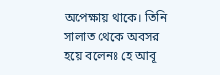অপেক্ষায় থাকে। তিনি সালাত থেকে অবসর হয়ে বলেনঃ হে আবূ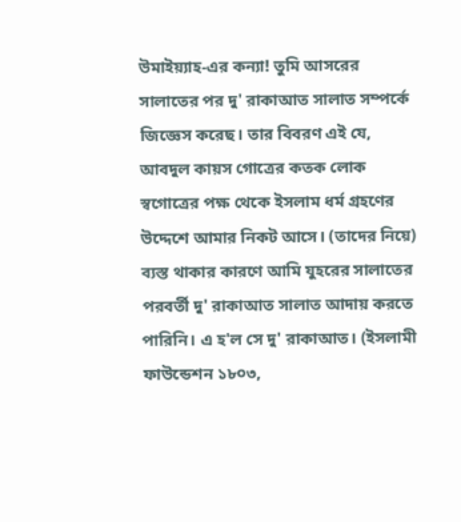উমাইয়্যাহ-এর কন্যা! তুমি আসরের সালাতের পর দু' রাকাআত সালাত সম্পর্কে জিজ্ঞেস করেছ। তার বিবরণ এই যে, আবদুল কায়স গোত্রের কতক লোক স্বগোত্রের পক্ষ থেকে ইসলাম ধর্ম গ্রহণের উদ্দেশে আমার নিকট আসে। (তাদের নিয়ে) ব্যস্ত থাকার কারণে আমি যুহরের সালাতের পরবর্তী দু' রাকাআত সালাত আদায় করতে পারিনি। এ হ'ল সে দু' রাকাআত। (ইসলামী ফাউন্ডেশন ১৮০৩,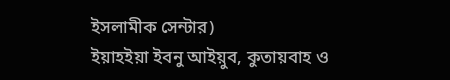ইসলামীক সেন্টার)
ইয়াহইয়া ইবনু আইয়ুব, কুতায়বাহ ও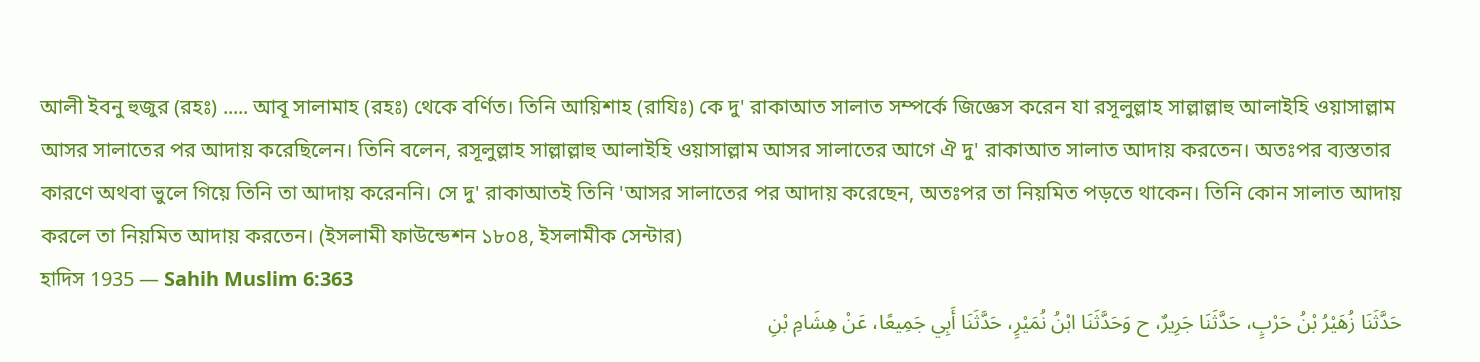আলী ইবনু হুজুর (রহঃ) ..... আবূ সালামাহ (রহঃ) থেকে বর্ণিত। তিনি আয়িশাহ (রাযিঃ) কে দু' রাকাআত সালাত সম্পর্কে জিজ্ঞেস করেন যা রসূলুল্লাহ সাল্লাল্লাহু আলাইহি ওয়াসাল্লাম আসর সালাতের পর আদায় করেছিলেন। তিনি বলেন, রসূলুল্লাহ সাল্লাল্লাহু আলাইহি ওয়াসাল্লাম আসর সালাতের আগে ঐ দু' রাকাআত সালাত আদায় করতেন। অতঃপর ব্যস্ততার কারণে অথবা ভুলে গিয়ে তিনি তা আদায় করেননি। সে দু' রাকাআতই তিনি 'আসর সালাতের পর আদায় করেছেন, অতঃপর তা নিয়মিত পড়তে থাকেন। তিনি কোন সালাত আদায় করলে তা নিয়মিত আদায় করতেন। (ইসলামী ফাউন্ডেশন ১৮০৪, ইসলামীক সেন্টার)
হাদিস 1935 — Sahih Muslim 6:363
حَدَّثَنَا زُهَيْرُ بْنُ حَرْبٍ، حَدَّثَنَا جَرِيرٌ، ح وَحَدَّثَنَا ابْنُ نُمَيْرٍ، حَدَّثَنَا أَبِي جَمِيعًا، عَنْ هِشَامِ بْنِ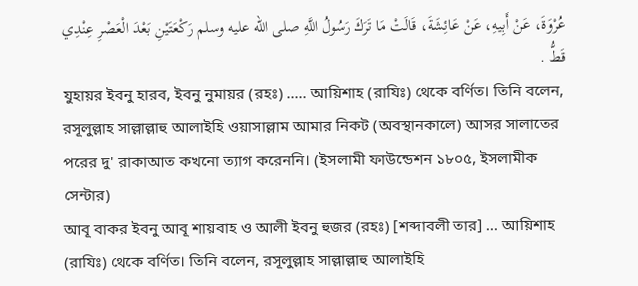عُرْوَةَ، عَنْ أَبِيهِ، عَنْ عَائِشَةَ، قَالَتْ مَا تَرَكَ رَسُولُ اللَّهِ صلى الله عليه وسلم رَكْعَتَيْنِ بَعْدَ الْعَصْرِ عِنْدِي قَطُّ .
যুহায়র ইবনু হারব, ইবনু নুমায়র (রহঃ) ..... আয়িশাহ (রাযিঃ) থেকে বর্ণিত। তিনি বলেন, রসূলুল্লাহ সাল্লাল্লাহু আলাইহি ওয়াসাল্লাম আমার নিকট (অবস্থানকালে) আসর সালাতের পরের দু' রাকাআত কখনো ত্যাগ করেননি। (ইসলামী ফাউন্ডেশন ১৮০৫, ইসলামীক সেন্টার)
আবূ বাকর ইবনু আবূ শায়বাহ ও আলী ইবনু হুজর (রহঃ) [শব্দাবলী তার] ... আয়িশাহ (রাযিঃ) থেকে বর্ণিত। তিনি বলেন, রসূলুল্লাহ সাল্লাল্লাহু আলাইহি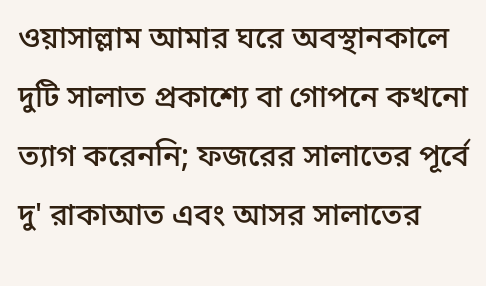ওয়াসাল্লাম আমার ঘরে অবস্থানকালে দুটি সালাত প্রকাশ্যে বা গোপনে কখনো ত্যাগ করেননি; ফজরের সালাতের পূর্বে দু' রাকাআত এবং আসর সালাতের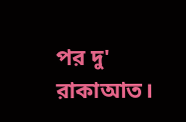পর দু' রাকাআত।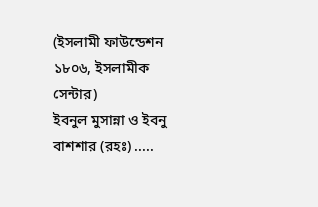(ইসলামী ফাউন্ডেশন ১৮০৬, ইসলামীক সেন্টার)
ইবনুল মুসান্না ও ইবনু বাশশার (রহঃ) .....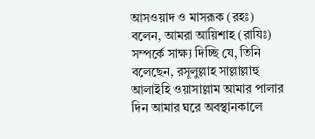আসওয়াদ ও মাসরূক (রহঃ) বলেন, আমরা আয়িশাহ (রাযিঃ) সম্পর্কে সাক্ষ্য দিচ্ছি যে, তিনি বলেছেন, রসূলুল্লাহ সাল্লাল্লাহু আলাইহি ওয়াসাল্লাম আমার পালার দিন আমার ঘরে অবস্থানকালে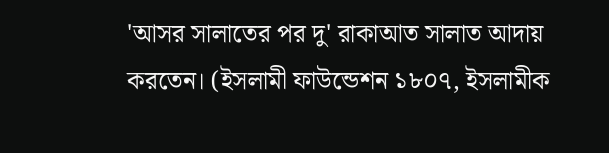'আসর সালাতের পর দু' রাকাআত সালাত আদায় করতেন। (ইসলামী ফাউন্ডেশন ১৮০৭, ইসলামীক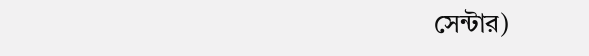সেন্টার)